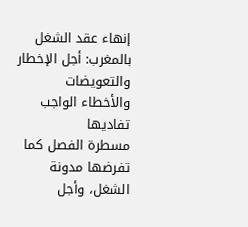إنهاء عقد الشغل بالمغرب: أجل الإخطار والتعويضات والأخطاء الواجب تفاديها
مسطرة الفصل كما تفرضها مدونة الشغل، وأجل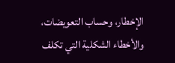الإخطار، وحساب التعويضات، والأخطاء الشكلية التي تكلف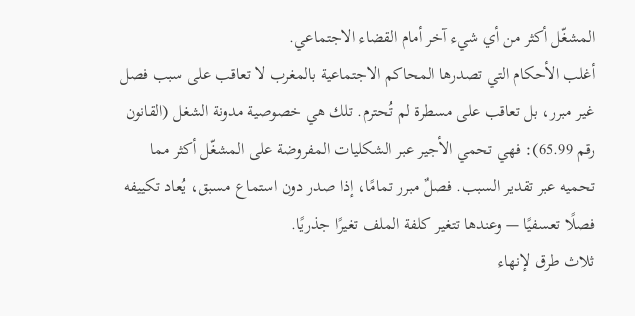المشغّل أكثر من أي شيء آخر أمام القضاء الاجتماعي.
أغلب الأحكام التي تصدرها المحاكم الاجتماعية بالمغرب لا تعاقب على سبب فصل غير مبرر، بل تعاقب على مسطرة لم تُحترم. تلك هي خصوصية مدونة الشغل (القانون رقم 65.99): فهي تحمي الأجير عبر الشكليات المفروضة على المشغّل أكثر مما تحميه عبر تقدير السبب. فصلٌ مبرر تمامًا، إذا صدر دون استماع مسبق، يُعاد تكييفه فصلًا تعسفيًا — وعندها تتغير كلفة الملف تغيرًا جذريًا.
ثلاث طرق لإنهاء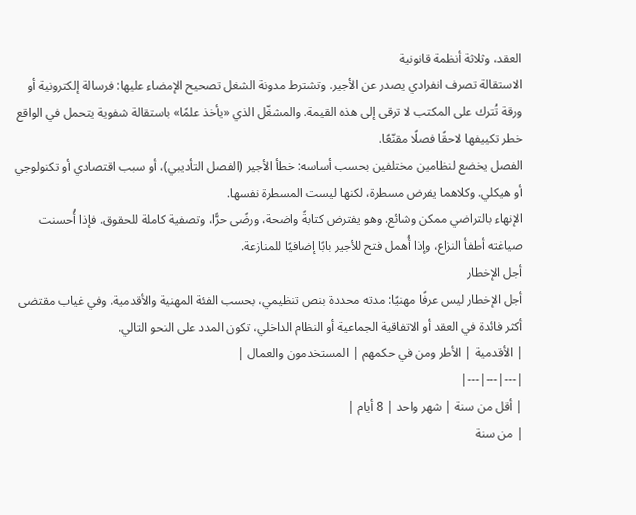العقد، وثلاثة أنظمة قانونية
الاستقالة تصرف انفرادي يصدر عن الأجير. وتشترط مدونة الشغل تصحيح الإمضاء عليها: فرسالة إلكترونية أو ورقة تُترك على المكتب لا ترقى إلى هذه القيمة. والمشغّل الذي «يأخذ علمًا» باستقالة شفوية يتحمل في الواقع خطر تكييفها لاحقًا فصلًا مقنّعًا.
الفصل يخضع لنظامين مختلفين بحسب أساسه: خطأ الأجير (الفصل التأديبي)، أو سبب اقتصادي أو تكنولوجي أو هيكلي. وكلاهما يفرض مسطرة، لكنها ليست المسطرة نفسها.
الإنهاء بالتراضي ممكن وشائع. وهو يفترض كتابةً واضحة، ورضًى حرًّا، وتصفية كاملة للحقوق. فإذا أُحسنت صياغته أطفأ النزاع، وإذا أُهمل فتح للأجير بابًا إضافيًا للمنازعة.
أجل الإخطار
أجل الإخطار ليس عرفًا مهنيًا: مدته محددة بنص تنظيمي، بحسب الفئة المهنية والأقدمية. وفي غياب مقتضى أكثر فائدة في العقد أو الاتفاقية الجماعية أو النظام الداخلي، تكون المدد على النحو التالي.
| الأقدمية | الأطر ومن في حكمهم | المستخدمون والعمال |
|---|---|---|
| أقل من سنة | شهر واحد | 8 أيام |
| من سنة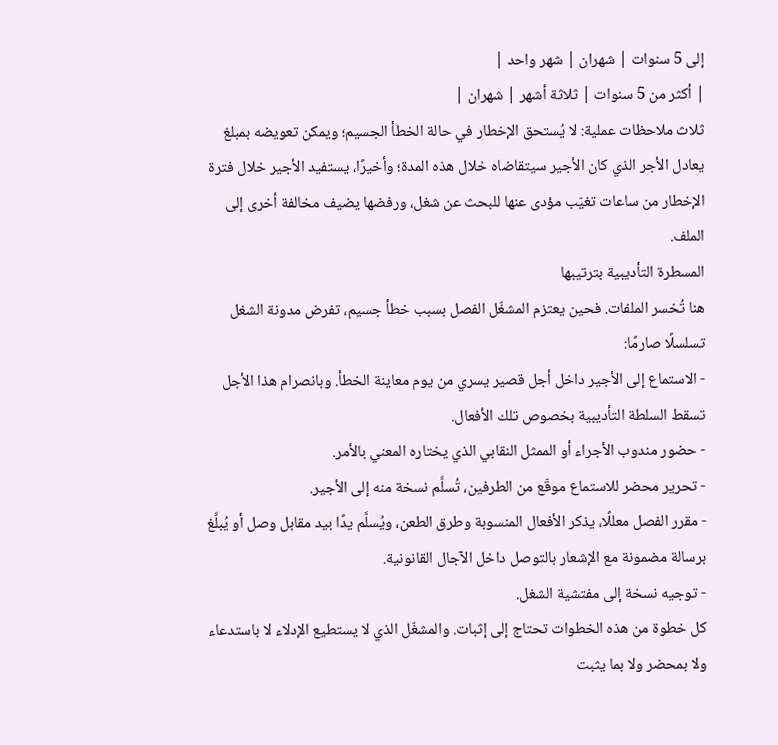إلى 5 سنوات | شهران | شهر واحد |
| أكثر من 5 سنوات | ثلاثة أشهر | شهران |
ثلاث ملاحظات عملية: لا يُستحق الإخطار في حالة الخطأ الجسيم؛ ويمكن تعويضه بمبلغ يعادل الأجر الذي كان الأجير سيتقاضاه خلال هذه المدة؛ وأخيرًا، يستفيد الأجير خلال فترة الإخطار من ساعات تغيّب مؤدى عنها للبحث عن شغل، ورفضها يضيف مخالفة أخرى إلى الملف.
المسطرة التأديبية بترتيبها
هنا تُخسر الملفات. فحين يعتزم المشغّل الفصل بسبب خطأ جسيم، تفرض مدونة الشغل تسلسلًا صارمًا:
- الاستماع إلى الأجير داخل أجل قصير يسري من يوم معاينة الخطأ. وبانصرام هذا الأجل تسقط السلطة التأديبية بخصوص تلك الأفعال.
- حضور مندوب الأجراء أو الممثل النقابي الذي يختاره المعني بالأمر.
- تحرير محضر للاستماع موقّع من الطرفين، تُسلَّم نسخة منه إلى الأجير.
- مقرر الفصل معللًا، يذكر الأفعال المنسوبة وطرق الطعن، ويُسلَّم يدًا بيد مقابل وصل أو يُبلَّغ برسالة مضمونة مع الإشعار بالتوصل داخل الآجال القانونية.
- توجيه نسخة إلى مفتشية الشغل.
كل خطوة من هذه الخطوات تحتاج إلى إثبات. والمشغّل الذي لا يستطيع الإدلاء لا باستدعاء ولا بمحضر ولا بما يثبت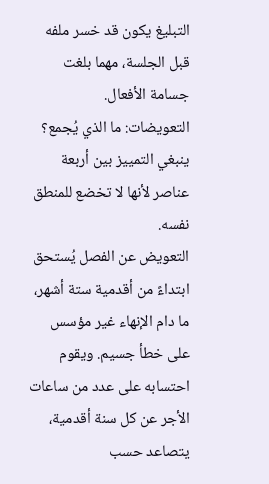التبليغ يكون قد خسر ملفه قبل الجلسة، مهما بلغت جسامة الأفعال.
التعويضات: ما الذي يُجمع؟
ينبغي التمييز بين أربعة عناصر لأنها لا تخضع للمنطق نفسه.
التعويض عن الفصل يُستحق ابتداءً من أقدمية ستة أشهر، ما دام الإنهاء غير مؤسس على خطأ جسيم. ويقوم احتسابه على عدد من ساعات الأجر عن كل سنة أقدمية، يتصاعد حسب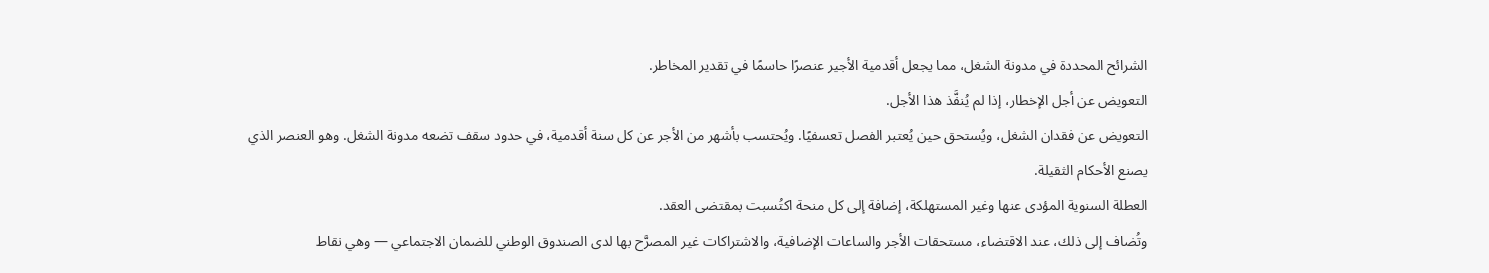الشرائح المحددة في مدونة الشغل، مما يجعل أقدمية الأجير عنصرًا حاسمًا في تقدير المخاطر.
التعويض عن أجل الإخطار، إذا لم يُنفَّذ هذا الأجل.
التعويض عن فقدان الشغل، ويُستحق حين يُعتبر الفصل تعسفيًا. ويُحتسب بأشهر من الأجر عن كل سنة أقدمية، في حدود سقف تضعه مدونة الشغل. وهو العنصر الذي يصنع الأحكام الثقيلة.
العطلة السنوية المؤدى عنها وغير المستهلكة، إضافة إلى كل منحة اكتُسبت بمقتضى العقد.
وتُضاف إلى ذلك، عند الاقتضاء، مستحقات الأجر والساعات الإضافية، والاشتراكات غير المصرَّح بها لدى الصندوق الوطني للضمان الاجتماعي — وهي نقاط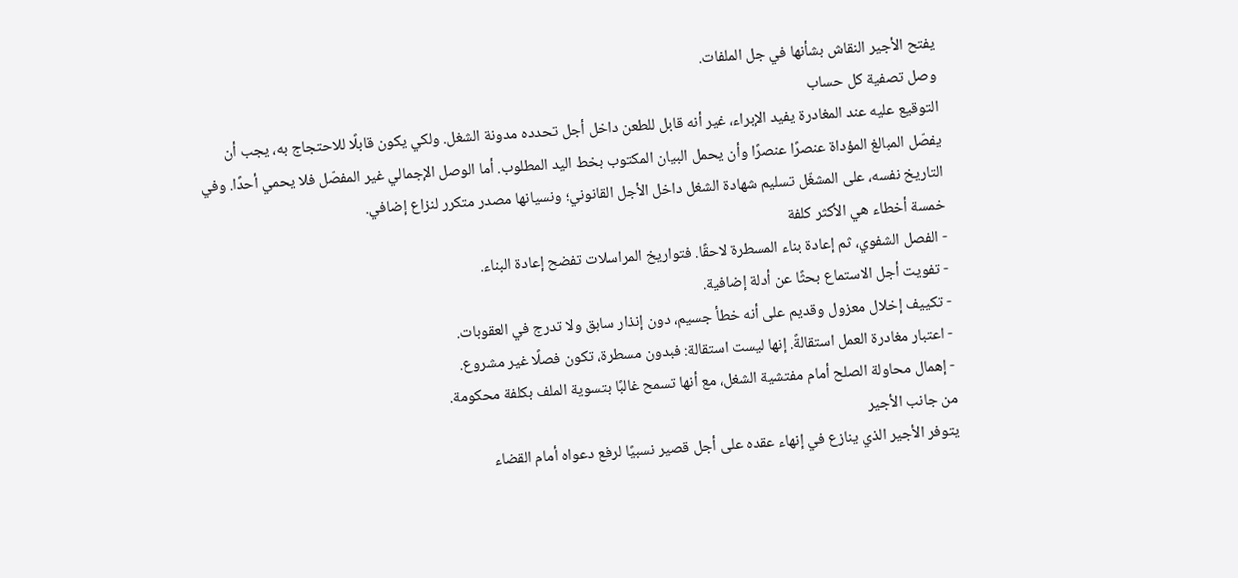يفتح الأجير النقاش بشأنها في جل الملفات.
وصل تصفية كل حساب
التوقيع عليه عند المغادرة يفيد الإبراء، غير أنه قابل للطعن داخل أجل تحدده مدونة الشغل. ولكي يكون قابلًا للاحتجاج به، يجب أن يفصّل المبالغ المؤداة عنصرًا عنصرًا وأن يحمل البيان المكتوب بخط اليد المطلوب. أما الوصل الإجمالي غير المفصّل فلا يحمي أحدًا. وفي التاريخ نفسه، على المشغّل تسليم شهادة الشغل داخل الأجل القانوني؛ ونسيانها مصدر متكرر لنزاع إضافي.
خمسة أخطاء هي الأكثر كلفة
- الفصل الشفوي، ثم إعادة بناء المسطرة لاحقًا. فتواريخ المراسلات تفضح إعادة البناء.
- تفويت أجل الاستماع بحثًا عن أدلة إضافية.
- تكييف إخلال معزول وقديم على أنه خطأ جسيم، دون إنذار سابق ولا تدرج في العقوبات.
- اعتبار مغادرة العمل استقالةً. إنها ليست استقالة: فبدون مسطرة، تكون فصلًا غير مشروع.
- إهمال محاولة الصلح أمام مفتشية الشغل، مع أنها تسمح غالبًا بتسوية الملف بكلفة محكومة.
من جانب الأجير
يتوفر الأجير الذي ينازع في إنهاء عقده على أجل قصير نسبيًا لرفع دعواه أمام القضاء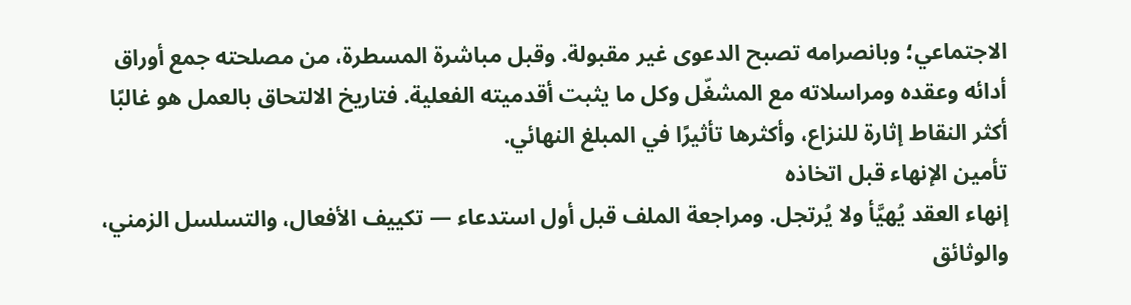الاجتماعي؛ وبانصرامه تصبح الدعوى غير مقبولة. وقبل مباشرة المسطرة، من مصلحته جمع أوراق أدائه وعقده ومراسلاته مع المشغّل وكل ما يثبت أقدميته الفعلية. فتاريخ الالتحاق بالعمل هو غالبًا أكثر النقاط إثارة للنزاع، وأكثرها تأثيرًا في المبلغ النهائي.
تأمين الإنهاء قبل اتخاذه
إنهاء العقد يُهيَّأ ولا يُرتجل. ومراجعة الملف قبل أول استدعاء — تكييف الأفعال، والتسلسل الزمني، والوثائق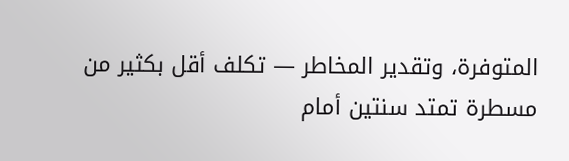المتوفرة، وتقدير المخاطر — تكلف أقل بكثير من مسطرة تمتد سنتين أمام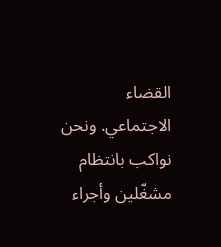القضاء الاجتماعي. ونحن نواكب بانتظام مشغّلين وأجراء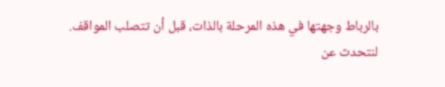بالرباط وجهتها في هذه المرحلة بالذات، قبل أن تتصلب المواقف.
لنتحدث عن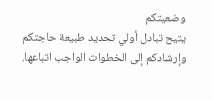وضعيتكم
يتيح تبادل أولي تحديد طبيعة حاجتكم وإرشادكم إلى الخطوات الواجب اتباعها.